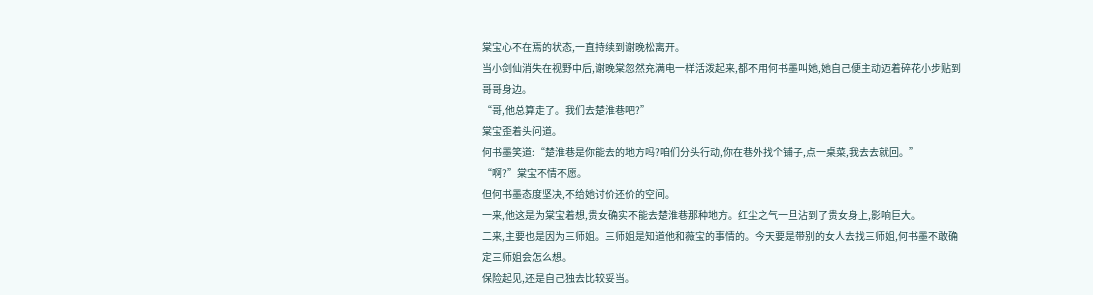棠宝心不在焉的状态,一直持续到谢晚松离开。
当小剑仙消失在视野中后,谢晚棠忽然充满电一样活泼起来,都不用何书墨叫她,她自己便主动迈着碎花小步贴到哥哥身边。
“哥,他总算走了。我们去楚淮巷吧?”
棠宝歪着头问道。
何书墨笑道:“楚淮巷是你能去的地方吗?咱们分头行动,你在巷外找个铺子,点一桌菜,我去去就回。”
“啊?”棠宝不情不愿。
但何书墨态度坚决,不给她讨价还价的空间。
一来,他这是为棠宝着想,贵女确实不能去楚淮巷那种地方。红尘之气一旦沾到了贵女身上,影响巨大。
二来,主要也是因为三师姐。三师姐是知道他和薇宝的事情的。今天要是带别的女人去找三师姐,何书墨不敢确定三师姐会怎么想。
保险起见,还是自己独去比较妥当。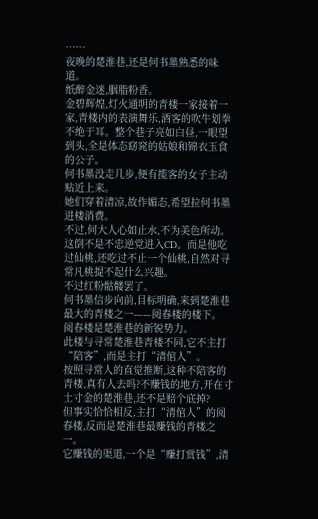……
夜晚的楚淮巷,还是何书墨熟悉的味道。
纸醉金迷,胭脂粉香。
金碧辉煌,灯火通明的青楼一家接着一家,青楼内的表演舞乐,酒客的吹牛划拳不绝于耳。整个巷子亮如白昼,一眼望到头,全是体态窈窕的姑娘和锦衣玉食的公子。
何书墨没走几步,便有揽客的女子主动贴近上来。
她们穿着清凉,故作媚态,希望拉何书墨进楼消费。
不过,何大人心如止水,不为美色所动。
这倒不是不忠逆党进入CD。而是他吃过仙桃,还吃过不止一个仙桃,自然对寻常凡桃提不起什么兴趣。
不过红粉骷髅罢了。
何书墨信步向前,目标明确,来到楚淮巷最大的青楼之一——阅春楼的楼下。
阅春楼是楚淮巷的新锐势力。
此楼与寻常楚淮巷青楼不同,它不主打“陪客”,而是主打“清倌人”。
按照寻常人的直觉推断,这种不陪客的青楼,真有人去吗?不赚钱的地方,开在寸土寸金的楚淮巷,还不是赔个底掉?
但事实恰恰相反,主打“清倌人”的阅春楼,反而是楚淮巷最赚钱的青楼之一。
它赚钱的渠道,一个是“赚打赏钱”,清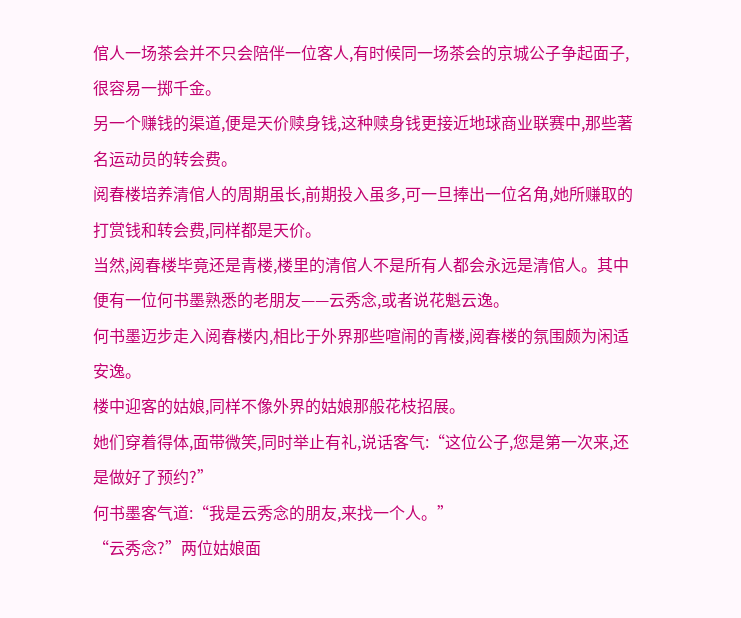倌人一场茶会并不只会陪伴一位客人,有时候同一场茶会的京城公子争起面子,很容易一掷千金。
另一个赚钱的渠道,便是天价赎身钱,这种赎身钱更接近地球商业联赛中,那些著名运动员的转会费。
阅春楼培养清倌人的周期虽长,前期投入虽多,可一旦捧出一位名角,她所赚取的打赏钱和转会费,同样都是天价。
当然,阅春楼毕竟还是青楼,楼里的清倌人不是所有人都会永远是清倌人。其中便有一位何书墨熟悉的老朋友——云秀念,或者说花魁云逸。
何书墨迈步走入阅春楼内,相比于外界那些喧闹的青楼,阅春楼的氛围颇为闲适安逸。
楼中迎客的姑娘,同样不像外界的姑娘那般花枝招展。
她们穿着得体,面带微笑,同时举止有礼,说话客气:“这位公子,您是第一次来,还是做好了预约?”
何书墨客气道:“我是云秀念的朋友,来找一个人。”
“云秀念?”两位姑娘面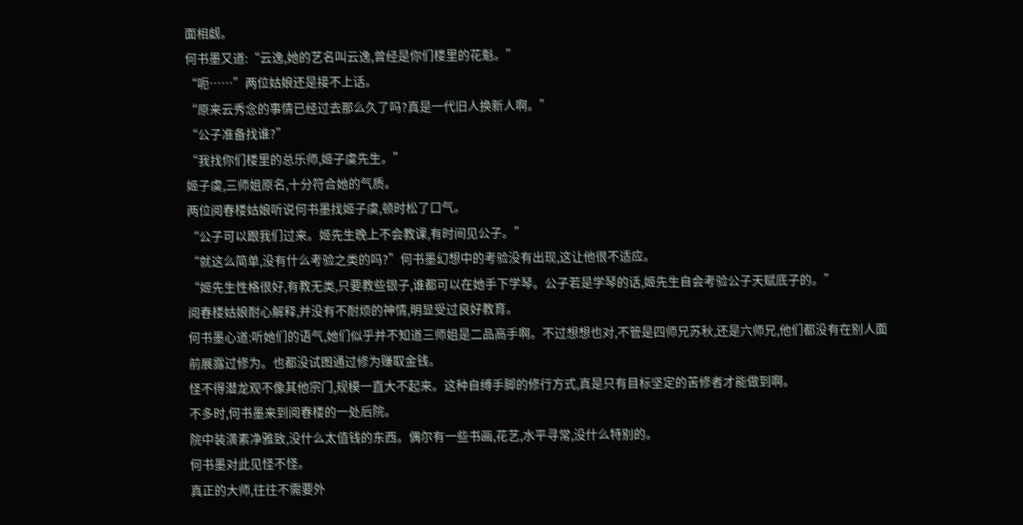面相觑。
何书墨又道:“云逸,她的艺名叫云逸,曾经是你们楼里的花魁。”
“呃……”两位姑娘还是接不上话。
“原来云秀念的事情已经过去那么久了吗?真是一代旧人换新人啊。”
“公子准备找谁?”
“我找你们楼里的总乐师,姬子虞先生。”
姬子虞,三师姐原名,十分符合她的气质。
两位阅春楼姑娘听说何书墨找姬子虞,顿时松了口气。
“公子可以跟我们过来。姬先生晚上不会教课,有时间见公子。”
“就这么简单,没有什么考验之类的吗?”何书墨幻想中的考验没有出现,这让他很不适应。
“姬先生性格很好,有教无类,只要教些银子,谁都可以在她手下学琴。公子若是学琴的话,姬先生自会考验公子天赋底子的。”
阅春楼姑娘耐心解释,并没有不耐烦的神情,明显受过良好教育。
何书墨心道:听她们的语气,她们似乎并不知道三师姐是二品高手啊。不过想想也对,不管是四师兄苏秋,还是六师兄,他们都没有在别人面前展露过修为。也都没试图通过修为赚取金钱。
怪不得潜龙观不像其他宗门,规模一直大不起来。这种自缚手脚的修行方式,真是只有目标坚定的苦修者才能做到啊。
不多时,何书墨来到阅春楼的一处后院。
院中装潢素净雅致,没什么太值钱的东西。偶尔有一些书画,花艺,水平寻常,没什么特别的。
何书墨对此见怪不怪。
真正的大师,往往不需要外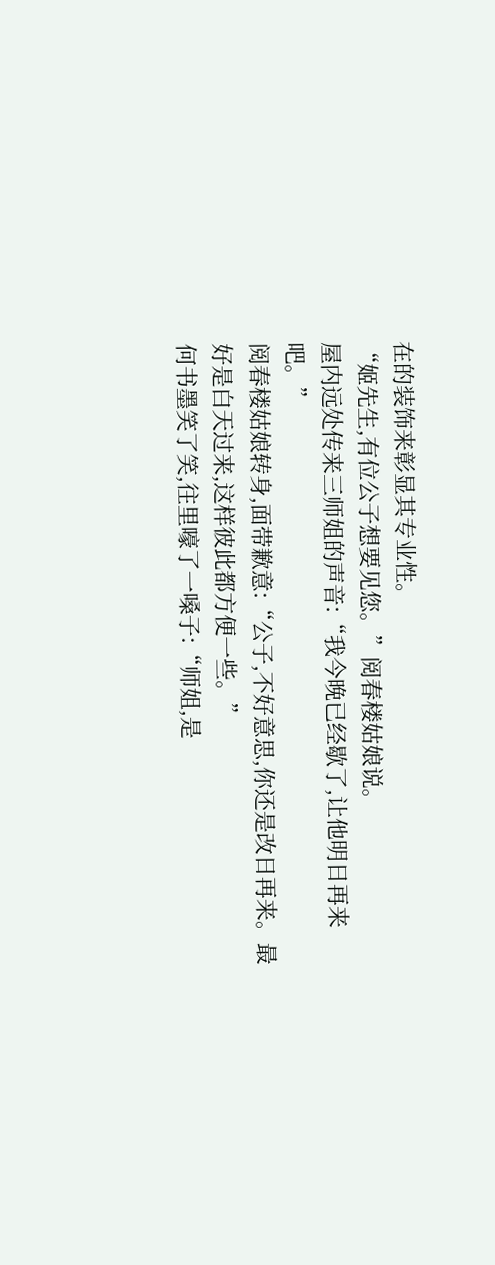在的装饰来彰显其专业性。
“姬先生,有位公子想要见您。”阅春楼姑娘说。
屋内远处传来三师姐的声音:“我今晚已经歇了,让他明日再来吧。”
阅春楼姑娘转身,面带歉意:“公子,不好意思,你还是改日再来。最好是白天过来,这样彼此都方便一些。”
何书墨笑了笑,往里嚎了一嗓子:“师姐,是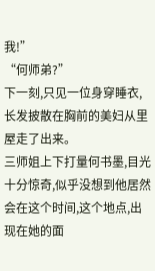我!”
“何师弟?”
下一刻,只见一位身穿睡衣,长发披散在胸前的美妇从里屋走了出来。
三师姐上下打量何书墨,目光十分惊奇,似乎没想到他居然会在这个时间,这个地点,出现在她的面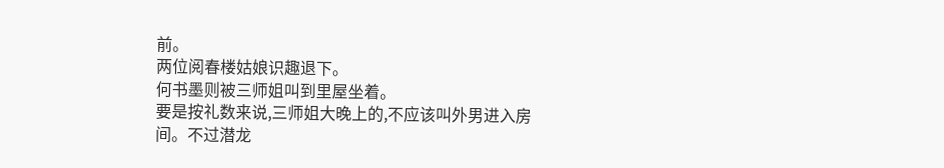前。
两位阅春楼姑娘识趣退下。
何书墨则被三师姐叫到里屋坐着。
要是按礼数来说,三师姐大晚上的,不应该叫外男进入房间。不过潜龙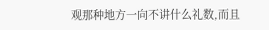观那种地方一向不讲什么礼数,而且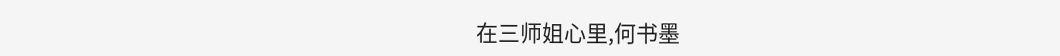在三师姐心里,何书墨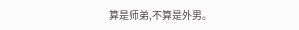算是师弟,不算是外男。